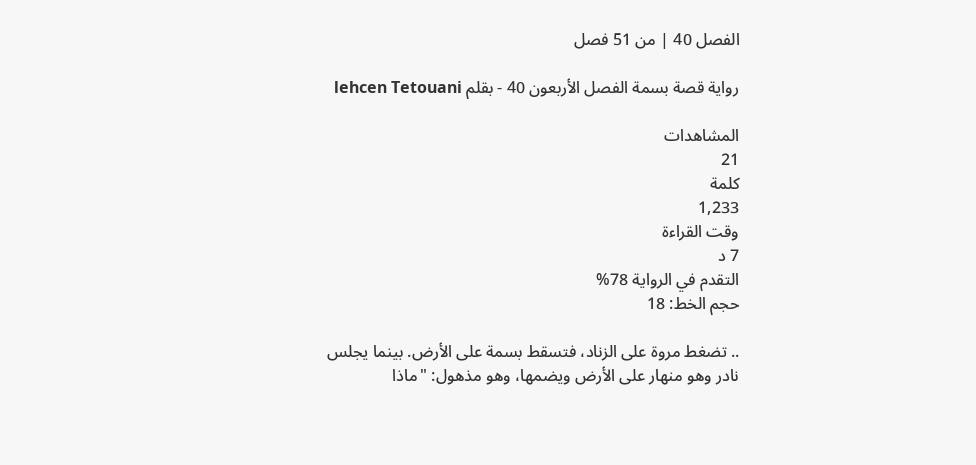الفصل 40 | من 51 فصل

رواية قصة بسمة الفصل الأربعون 40 - بقلم lehcen Tetouani

المشاهدات
21
كلمة
1,233
وقت القراءة
7 د
التقدم في الرواية 78%
حجم الخط: 18

.. تضغط مروة على الزناد، فتسقط بسمة على الأرض. بينما يجلس نادر وهو منهار على الأرض ويضمها، وهو مذهول: "ماذا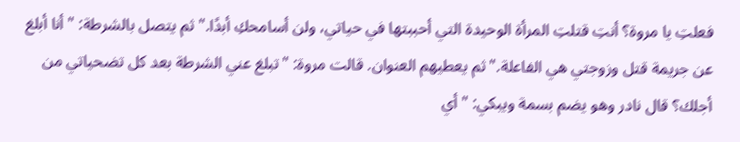فعلتِ يا مروة؟ أنتِ قتلتِ المرأة الوحيدة التي أحببتها في حياتي، ولن أسامحكِ أبدًا." ثم يتصل بالشرطة: "أنا أبلغ عن جريمة قتل وزوجتي هي الفاعلة." ثم يعطيهم العنوان. قالت مروة: "تبلغ عني الشرطة بعد كل تضحياتي من أجلك؟ قال نادر وهو يضم بسمة ويبكي: "أي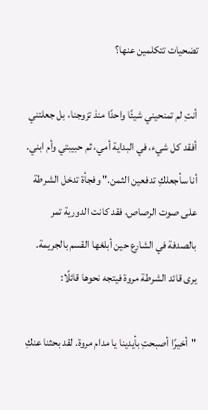تضحيات تتكلمين عنها؟

أنتِ لم تمنحيني شيئًا واحدًا منذ تزوجنا، بل جعلتني أفقد كل شيء، في البداية أمي، ثم حبيبتي وأم ابني. أنا سأجعلكِ تدفعين الثمن." وفجأة تدخل الشرطة على صوت الرصاص، فقد كانت الدورية تمر بالصدفة في الشارع حين أبلغها القسم بالجريمة. يرى قائد الشرطة مروة فيتجه نحوها قائلًا:

"أخيرًا أصبحتِ بأيدينا يا مدام مروة. لقد بحثنا عنكِ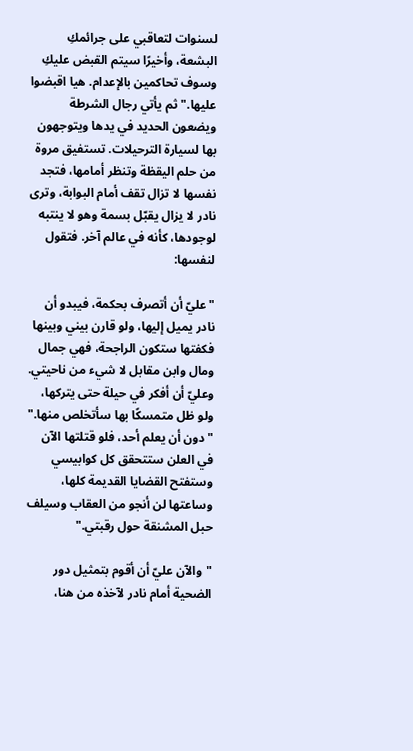لسنوات لتعاقبي على جرائمكِ البشعة، وأخيرًا سيتم القبض عليكِ وسوف تحاكمين بالإعدام. هيا اقبضوا عليها." ثم يأتي رجال الشرطة ويضعون الحديد في يدها ويتوجهون بها لسيارة الترحيلات. تستفيق مروة من حلم اليقظة وتنظر أمامها، فتجد نفسها لا تزال تقف أمام البوابة، وترى نادر لا يزال يقبّل بسمة وهو لا ينتبه لوجودها، كأنه في عالم آخر. فتقول لنفسها:

"عليّ أن أتصرف بحكمة، فيبدو أن نادر يميل إليها، ولو قارن بيني وبينها فكفتها ستكون الراجحة، فهي جمال ومال وابن مقابل لا شيء من ناحيتي. وعليّ أن أفكر في حيلة حتى يتركها، ولو ظل متمسكًا بها سأتخلص منها." "دون أن يعلم أحد، فلو قتلتها الآن في العلن ستتحقق كل كوابيسي وستفتح القضايا القديمة كلها، وساعتها لن أنجو من العقاب وسيلف حبل المشنقة حول رقبتي."

"والآن عليّ أن أقوم بتمثيل دور الضحية أمام نادر لآخذه من هنا،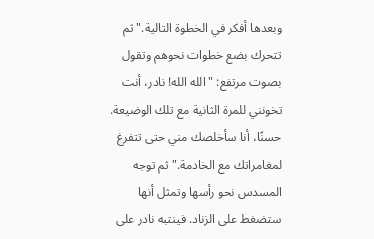وبعدها أفكر في الخطوة التالية." ثم تتحرك بضع خطوات نحوهم وتقول بصوت مرتفع: "الله الله! نادر، أنت تخونني للمرة الثانية مع تلك الوضيعة. حسنًا، أنا سأخلصك مني حتى تتفرغ لمغامراتك مع الخادمة." ثم توجه المسدس نحو رأسها وتمثل أنها ستضغط على الزناد. فينتبه نادر على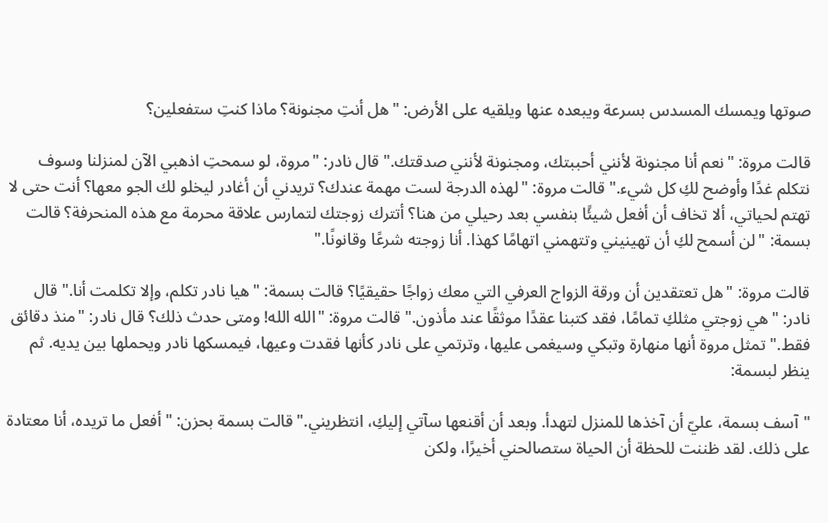صوتها ويمسك المسدس بسرعة ويبعده عنها ويلقيه على الأرض: "هل أنتِ مجنونة؟ ماذا كنتِ ستفعلين؟

قالت مروة: "نعم أنا مجنونة لأنني أحببتك، ومجنونة لأنني صدقتك." قال نادر: "مروة، لو سمحتِ اذهبي الآن لمنزلنا وسوف نتكلم غدًا وأوضح لكِ كل شيء." قالت مروة: "لهذه الدرجة لست مهمة عندك؟ تريدني أن أغادر ليخلو لك الجو معها؟ أنت حتى لا تهتم لحياتي، ألا تخاف أن أفعل شيئًا بنفسي بعد رحيلي من هنا؟ أتترك زوجتك لتمارس علاقة محرمة مع هذه المنحرفة؟ قالت بسمة: "لن أسمح لكِ أن تهينيني وتتهمني اتهامًا كهذا. أنا زوجته شرعًا وقانونًا."

قالت مروة: "هل تعتقدين أن ورقة الزواج العرفي التي معك زواجًا حقيقيًا؟ قالت بسمة: "هيا نادر تكلم، وإلا تكلمت أنا." قال نادر: "هي زوجتي مثلكِ تمامًا، فقد كتبنا عقدًا موثقًا عند مأذون." قالت مروة: "الله الله! ومتى حدث ذلك؟ قال نادر: "منذ دقائق فقط." تمثل مروة أنها منهارة وتبكي وسيغمى عليها، وترتمي على نادر كأنها فقدت وعيها، فيمسكها نادر ويحملها بين يديه. ثم ينظر لبسمة:

"آسف بسمة، عليّ أن آخذها للمنزل لتهدأ. وبعد أن أقنعها سآتي إليكِ، انتظريني." قالت بسمة بحزن: "أفعل ما تريده، أنا معتادة على ذلك. لقد ظننت للحظة أن الحياة ستصالحني أخيرًا، ولكن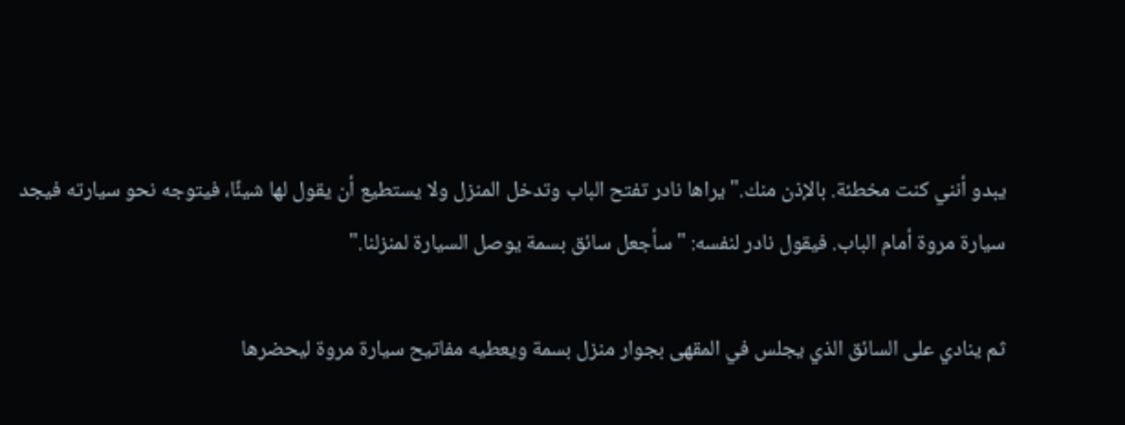يبدو أنني كنت مخطئة. بالإذن منك." يراها نادر تفتح الباب وتدخل المنزل ولا يستطيع أن يقول لها شيئًا، فيتوجه نحو سيارته فيجد سيارة مروة أمام الباب. فيقول نادر لنفسه: "سأجعل سائق بسمة يوصل السيارة لمنزلنا."

ثم ينادي على السائق الذي يجلس في المقهى بجوار منزل بسمة ويعطيه مفاتيح سيارة مروة ليحضرها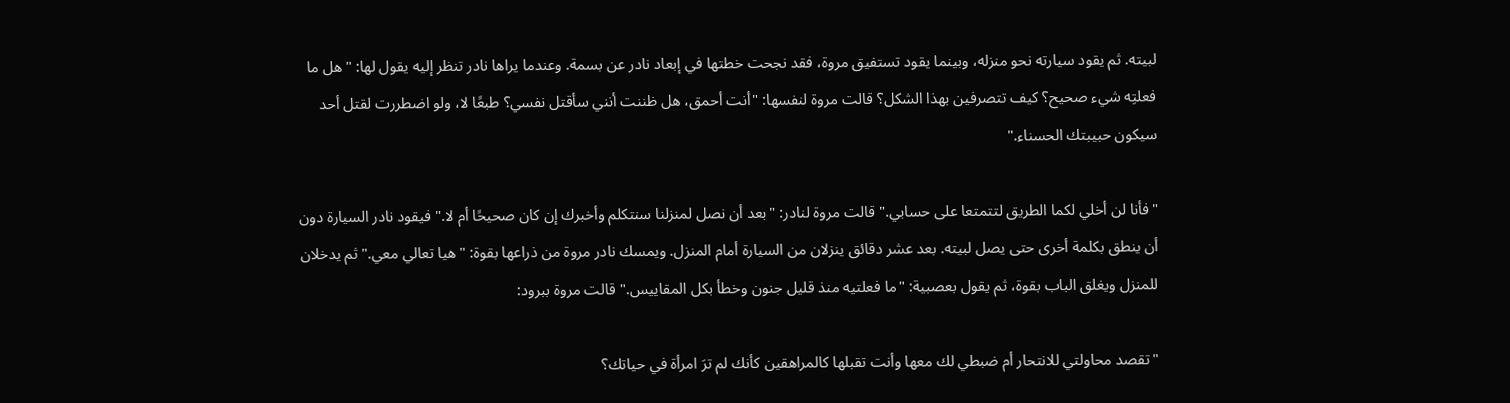لبيته. ثم يقود سيارته نحو منزله، وبينما يقود تستفيق مروة، فقد نجحت خطتها في إبعاد نادر عن بسمة. وعندما يراها نادر تنظر إليه يقول لها: "هل ما فعلتِه شيء صحيح؟ كيف تتصرفين بهذا الشكل؟ قالت مروة لنفسها: "أنت أحمق، هل ظننت أنني سأقتل نفسي؟ طبعًا لا، ولو اضطررت لقتل أحد سيكون حبيبتك الحسناء."

"فأنا لن أخلي لكما الطريق لتتمتعا على حسابي." قالت مروة لنادر: "بعد أن نصل لمنزلنا سنتكلم وأخبرك إن كان صحيحًا أم لا." فيقود نادر السيارة دون أن ينطق بكلمة أخرى حتى يصل لبيته. بعد عشر دقائق ينزلان من السيارة أمام المنزل. ويمسك نادر مروة من ذراعها بقوة: "هيا تعالي معي." ثم يدخلان للمنزل ويغلق الباب بقوة، ثم يقول بعصبية: "ما فعلتيه منذ قليل جنون وخطأ بكل المقاييس." قالت مروة ببرود:

"تقصد محاولتي للانتحار أم ضبطي لك معها وأنت تقبلها كالمراهقين كأنك لم ترَ امرأة في حياتك؟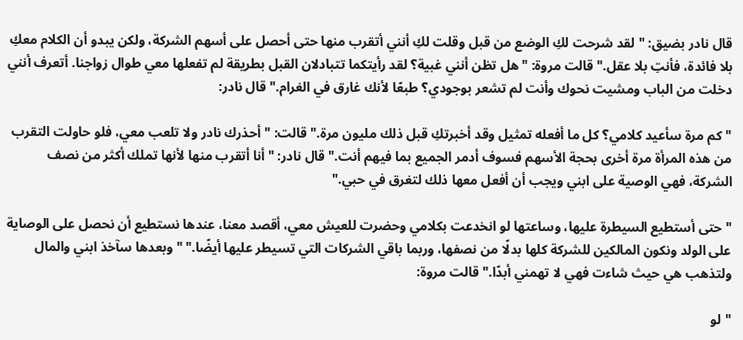قال نادر بضيق: "لقد شرحت لكِ الوضع من قبل وقلت لكِ أنني أتقرب منها حتى أحصل على أسهم الشركة، ولكن يبدو أن الكلام معكِ بلا فائدة، فأنتِ بلا عقل." قالت مروة: "هل تظن أنني غبية؟ لقد رأيتكما تتبادلان القبل بطريقة لم تفعلها معي طوال زواجنا. أتعرف أنني دخلت من الباب ومشيت نحوك وأنت لم تشعر بوجودي؟ طبعًا لأنك غارق في الغرام." قال نادر:

"كم مرة سأعيد كلامي؟ كل ما أفعله تمثيل وقد أخبرتكِ قبل ذلك مليون مرة." قالت: "أحذرك نادر ولا تلعب معي، فلو حاولت التقرب من هذه المرأة مرة أخرى بحجة الأسهم فسوف أدمر الجميع بما فيهم أنت." قال نادر: "أنا أتقرب منها لأنها تملك أكثر من نصف الشركة، فهي الوصية على ابني ويجب أن أفعل معها ذلك لتغرق في حبي."

"حتى أستطيع السيطرة عليها، وساعتها لو انخدعت بكلامي وحضرت للعيش معي، أقصد معنا، عندها نستطيع أن نحصل على الوصاية على الولد ونكون المالكين للشركة كلها بدلًا من نصفها، وربما باقي الشركات التي تسيطر عليها أيضًا." "وبعدها سآخذ ابني والمال ولتذهب هي حيث شاءت فهي لا تهمني أبدًا." قالت مروة:

"لو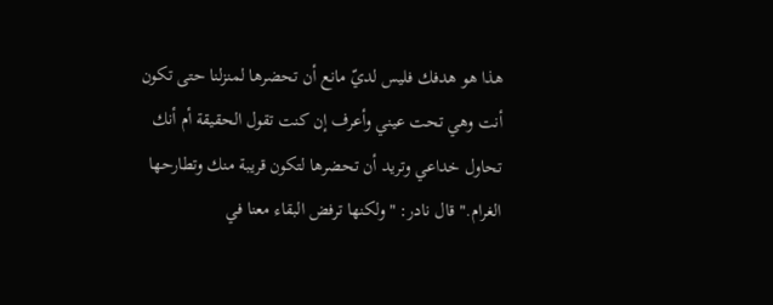هذا هو هدفك فليس لديّ مانع أن تحضرها لمنزلنا حتى تكون أنت وهي تحت عيني وأعرف إن كنت تقول الحقيقة أم أنك تحاول خداعي وتريد أن تحضرها لتكون قريبة منك وتطارحها الغرام." قال نادر: "ولكنها ترفض البقاء معنا في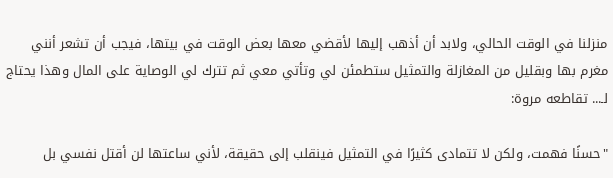منزلنا في الوقت الحالي، ولابد أن أذهب إليها لأقضي معها بعض الوقت في بيتها، فيجب أن تشعر أنني مغرم بها وبقليل من المغازلة والتمثيل ستطمئن لي وتأتي معي ثم تترك لي الوصاية على المال وهذا يحتاج لـ... تقاطعه مروة:

"حسنًا فهمت، ولكن لا تتمادى كثيرًا في التمثيل فينقلب إلى حقيقة، لأني ساعتها لن أقتل نفسي بل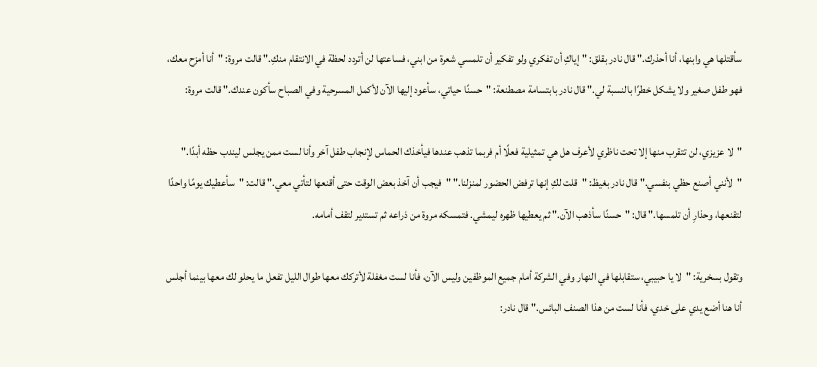سأقتلها هي وابنها، أنا أحذرك." قال نادر بقلق: "إياكِ أن تفكري ولو تفكير أن تلمسي شعرة من ابني، فساعتها لن أتردد لحظة في الانتقام منكِ." قالت مروة: "أنا أمزح معك، فهو طفل صغير ولا يشكل خطرًا بالنسبة لي." قال نادر بابتسامة مصطنعة: "حسنًا حياتي، سأعود إليها الآن لأكمل المسرحية وفي الصباح سأكون عندك." قالت مروة:

"لا عزيزي، لن تتقرب منها إلا تحت ناظري لأعرف هل هي تمثيلية فعلًا أم فربما تذهب عندها فيأخذك الحماس لإنجاب طفل آخر وأنا لست ممن يجلس ليندب حظه أبدًا." "لأنني أصنع حظي بنفسي." قال نادر بغيظ: "قلت لكِ إنها ترفض الحضور لمنزلنا." "فيجب أن آخذ بعض الوقت حتى أقنعها لتأتي معي." قالت: "سأعطيك يومًا واحدًا لتقنعها، وحذارِ أن تلمسها." قال: "حسنًا سأذهب الآن." ثم يعطيها ظهره ليمشي. فتمسكه مروة من ذراعه ثم تستدير لتقف أمامه.

وتقول بسخرية: "لا يا حبيبي، ستقابلها في النهار وفي الشركة أمام جميع الموظفين وليس الآن، فأنا لست مغفلة لأتركك معها طوال الليل تفعل ما يحلو لك معها بينما أجلس أنا هنا أضع يدي على خدي، فأنا لست من هذا الصنف البائس." قال نادر: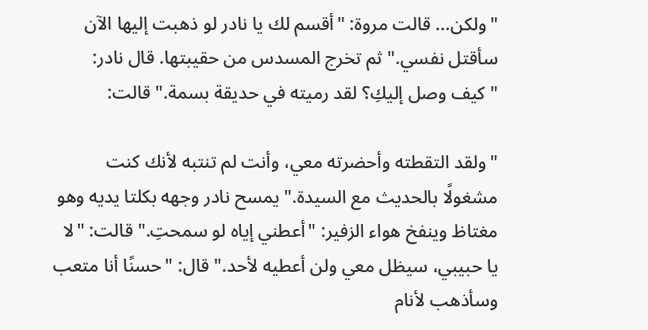"ولكن... قالت مروة: "أقسم لك يا نادر لو ذهبت إليها الآن سأقتل نفسي." ثم تخرج المسدس من حقيبتها. قال نادر: "كيف وصل إليكِ؟ لقد رميته في حديقة بسمة." قالت:

"ولقد التقطته وأحضرته معي، وأنت لم تنتبه لأنك كنت مشغولًا بالحديث مع السيدة." يمسح نادر وجهه بكلتا يديه وهو مغتاظ وينفخ هواء الزفير: "أعطني إياه لو سمحتِ." قالت: "لا يا حبيبي، سيظل معي ولن أعطيه لأحد." قال: "حسنًا أنا متعب وسأذهب لأنام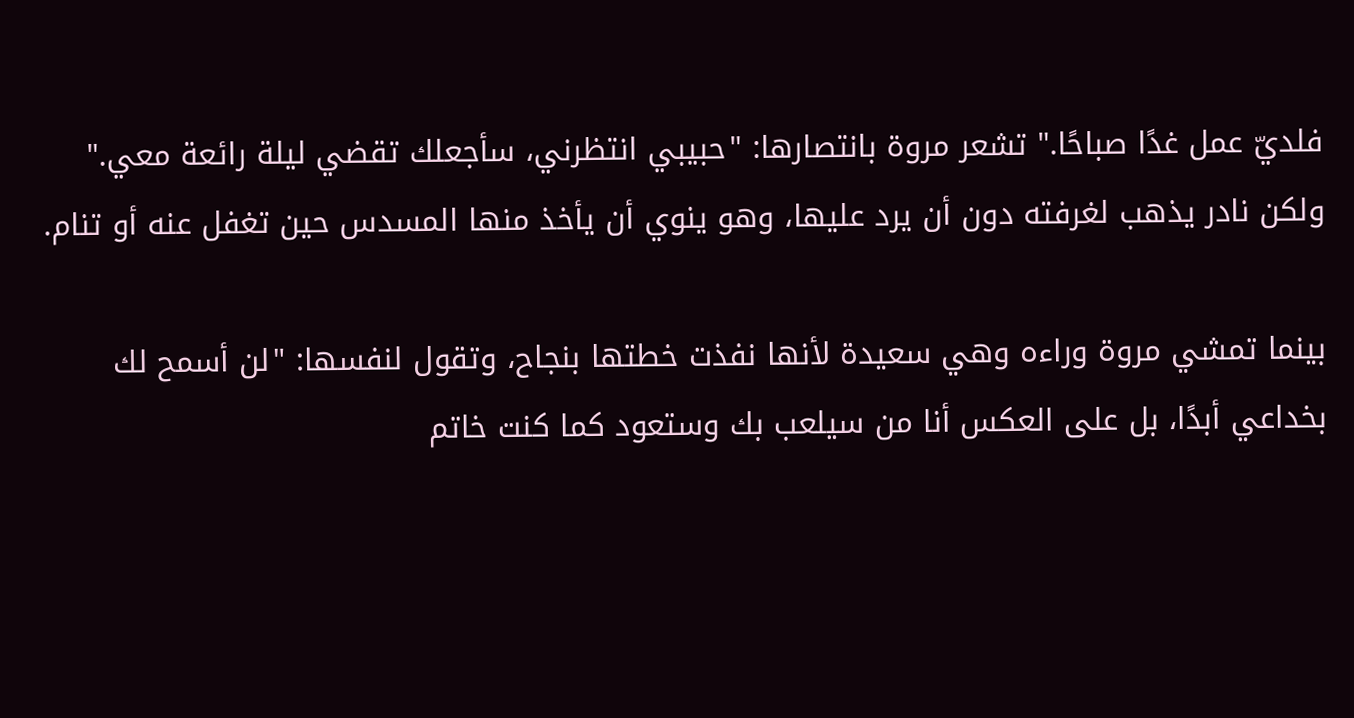فلديّ عمل غدًا صباحًا." تشعر مروة بانتصارها: "حبيبي انتظرني، سأجعلك تقضي ليلة رائعة معي." ولكن نادر يذهب لغرفته دون أن يرد عليها، وهو ينوي أن يأخذ منها المسدس حين تغفل عنه أو تنام.

بينما تمشي مروة وراءه وهي سعيدة لأنها نفذت خطتها بنجاح، وتقول لنفسها: "لن أسمح لك بخداعي أبدًا، بل على العكس أنا من سيلعب بك وستعود كما كنت خاتم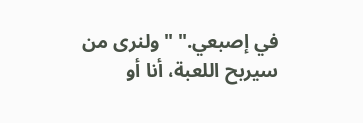في إصبعي." "ولنرى من سيربح اللعبة، أنا أو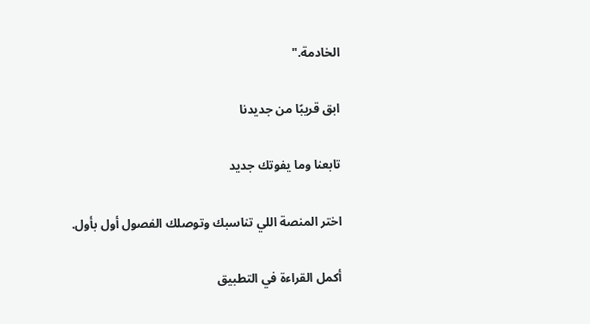الخادمة."

ابق قريبًا من جديدنا

تابعنا وما يفوتك جديد

اختر المنصة اللي تناسبك وتوصلك الفصول أول بأول.

أكمل القراءة في التطبيق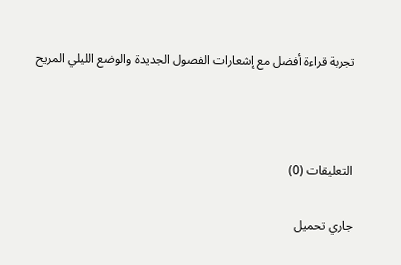تجربة قراءة أفضل مع إشعارات الفصول الجديدة والوضع الليلي المريح



التعليقات (0)

جاري تحميل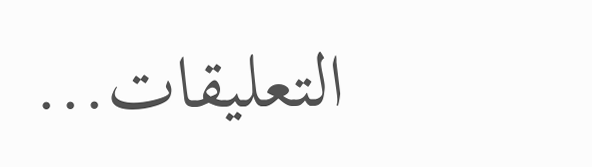التعليقات...